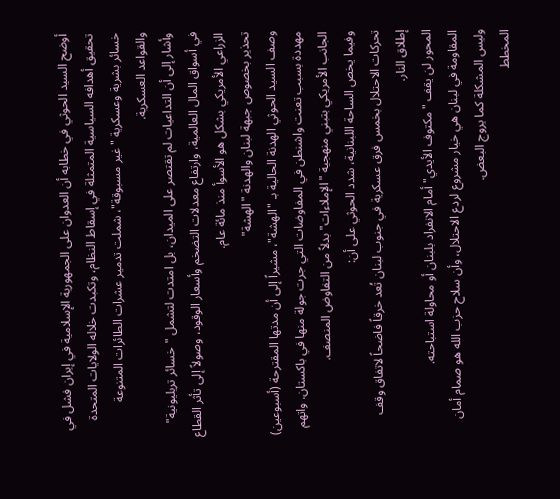أوضح السيد الحوثي في خطابه أن العدوان على الجمهورية الإسلامية في إيران فشل في تحقيق أهدافه السياسية المتمثلة في إسقاط النظام، وتكبدت خلاله الولايات المتحدة خسائر بشرية وعسكرية "غير مسبوقة"، شملت تدمير عشرات الطائرات المتنوعة والقواعد العسكرية.
وأشار إلى أن التداعيات لم تقتصر على الميدان، بل امتدت لتشمل "خسائر تريليونية" في أسواق المال العالمية، وارتفاع معدلات التضخم وأسعار الوقود، وصولاً إلى تأثر القطاع الزراعي الأمريكي بشكل هو الأسوأ منذ مائة عام.
تحذير بخصوص جبهة لبنان والهدنة "الهشة"
وصف السيد الحوثي الهدنة الحالية بـ "الهشة"، مشيراً إلى أن مدتها المقترحة (أسبوعين) مهددة بسبب تعنت واشنطن في المفاوضات التي جرت جولة منها في باكستان. واتهم الجانب الأمريكي بتبني منهجية "الإملاءات" بدلاً من التفاوض المنصف.
وفيما يخص الساحة اللبنانية، شدد الحوثي على أن:
تحركات الاحتلال بخمس فرق عسكرية في جنوب لبنان تُعد خرقاً فاضحاً لاتفاق وقف إطلاق النار.
المحور لن يقف "مكتوف الأيدي" أمام الانفراد بلبنان أو محاولة استباحته.
المقاومة في لبنان هي خيار مشروع لردع الاحتلال، وأن سلاح حزب الله هو صمام أمان وليس المشكلة كما يروج البعض.
المخطط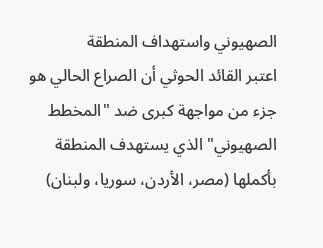الصهيوني واستهداف المنطقة
اعتبر القائد الحوثي أن الصراع الحالي هو جزء من مواجهة كبرى ضد "المخطط الصهيوني" الذي يستهدف المنطقة بأكملها (مصر، الأردن، سوريا، ولبنان)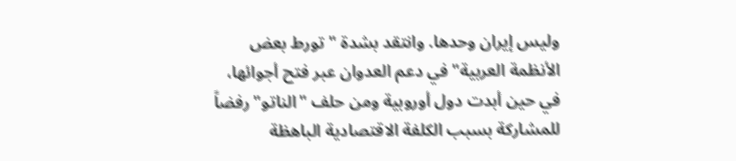وليس إيران وحدها. وانتقد بشدة "تورط بعض الأنظمة العربية" في دعم العدوان عبر فتح أجوائها، في حين أبدت دول أوروبية ومن حلف "الناتو" رفضاً للمشاركة بسبب الكلفة الاقتصادية الباهظة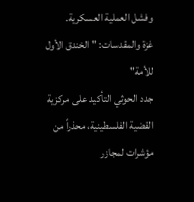وفشل العملية العسكرية.
غزة والمقدسات: "الخندق الأول للأمة"
جدد الحوثي التأكيد على مركزية القضية الفلسطينية، محذراً من مؤشرات لمجازر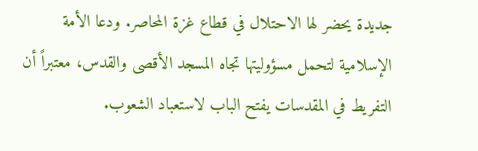جديدة يحضر لها الاحتلال في قطاع غزة المحاصر. ودعا الأمة الإسلامية لتحمل مسؤوليتها تجاه المسجد الأقصى والقدس، معتبراً أن التفريط في المقدسات يفتح الباب لاستعباد الشعوب.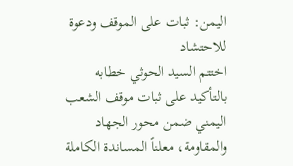اليمن: ثبات على الموقف ودعوة للاحتشاد
اختتم السيد الحوثي خطابه بالتأكيد على ثبات موقف الشعب اليمني ضمن محور الجهاد والمقاومة، معلناً المساندة الكاملة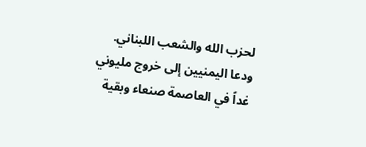لحزب الله والشعب اللبناني. ودعا اليمنيين إلى خروج مليوني غداً في العاصمة صنعاء وبقية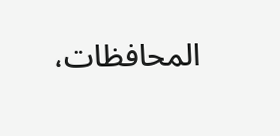المحافظات،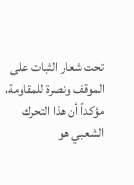تحت شعار الثبات على الموقف ونصرة للمقاومة، مؤكداً أن هذا التحرك الشعبي هو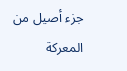جزء أصيل من المعركة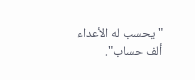"يحسب له الأعداء ألف حساب".